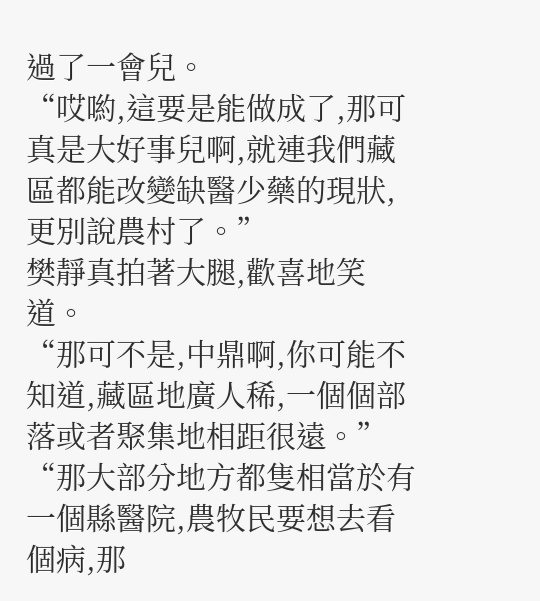過了一會兒。
“哎喲,這要是能做成了,那可真是大好事兒啊,就連我們藏區都能改變缺醫少藥的現狀,更別說農村了。”
樊靜真拍著大腿,歡喜地笑道。
“那可不是,中鼎啊,你可能不知道,藏區地廣人稀,一個個部落或者聚集地相距很遠。”
“那大部分地方都隻相當於有一個縣醫院,農牧民要想去看個病,那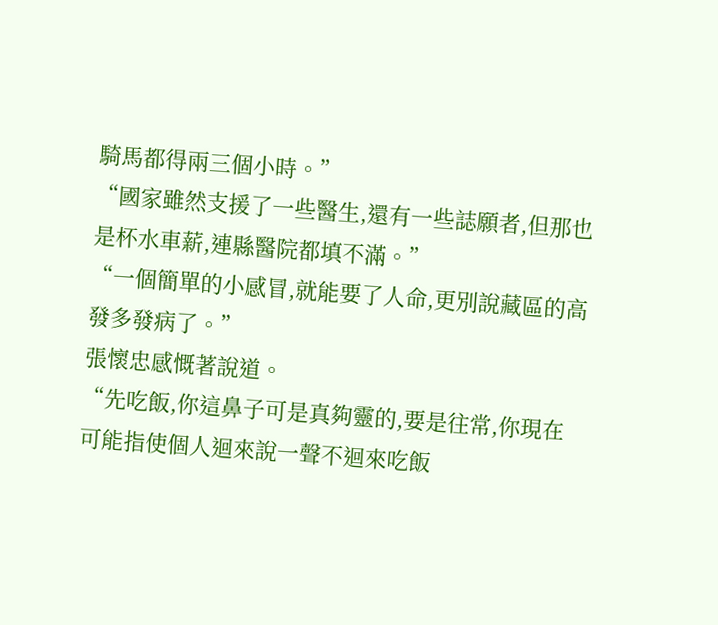騎馬都得兩三個小時。”
“國家雖然支援了一些醫生,還有一些誌願者,但那也是杯水車薪,連縣醫院都填不滿。”
“一個簡單的小感冒,就能要了人命,更別說藏區的高發多發病了。”
張懷忠感慨著說道。
“先吃飯,你這鼻子可是真夠靈的,要是往常,你現在可能指使個人迴來說一聲不迴來吃飯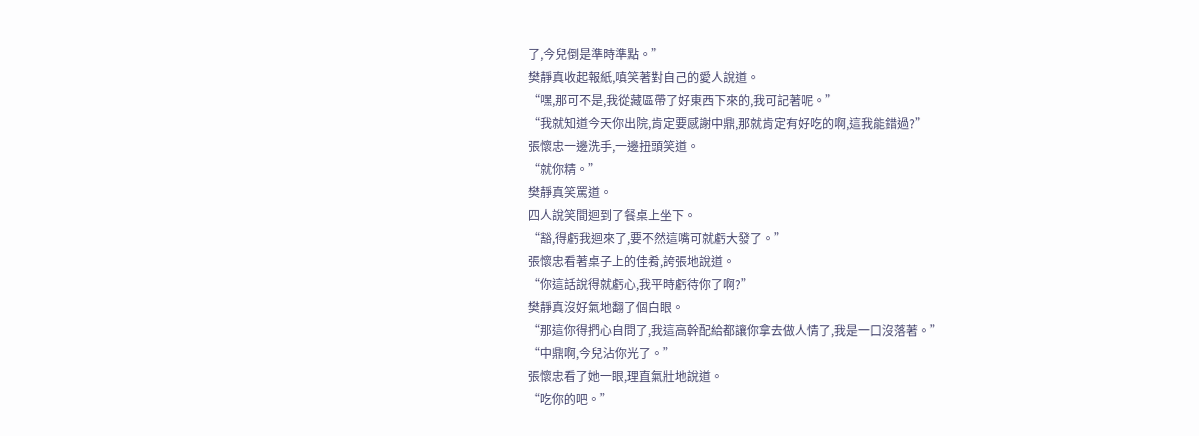了,今兒倒是準時準點。”
樊靜真收起報紙,嗔笑著對自己的愛人說道。
“嘿,那可不是,我從藏區帶了好東西下來的,我可記著呢。”
“我就知道今天你出院,肯定要感謝中鼎,那就肯定有好吃的啊,這我能錯過?”
張懷忠一邊洗手,一邊扭頭笑道。
“就你精。”
樊靜真笑罵道。
四人說笑間迴到了餐桌上坐下。
“豁,得虧我迴來了,要不然這嘴可就虧大發了。”
張懷忠看著桌子上的佳肴,誇張地說道。
“你這話說得就虧心,我平時虧待你了啊?”
樊靜真沒好氣地翻了個白眼。
“那這你得捫心自問了,我這高幹配給都讓你拿去做人情了,我是一口沒落著。”
“中鼎啊,今兒沾你光了。”
張懷忠看了她一眼,理直氣壯地說道。
“吃你的吧。”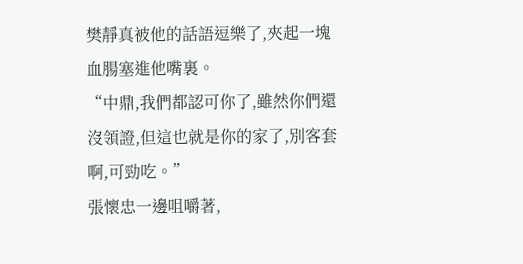樊靜真被他的話語逗樂了,夾起一塊血腸塞進他嘴裏。
“中鼎,我們都認可你了,雖然你們還沒領證,但這也就是你的家了,別客套啊,可勁吃。”
張懷忠一邊咀嚼著,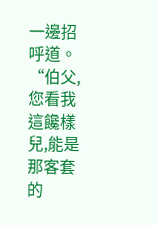一邊招呼道。
“伯父,您看我這饞樣兒,能是那客套的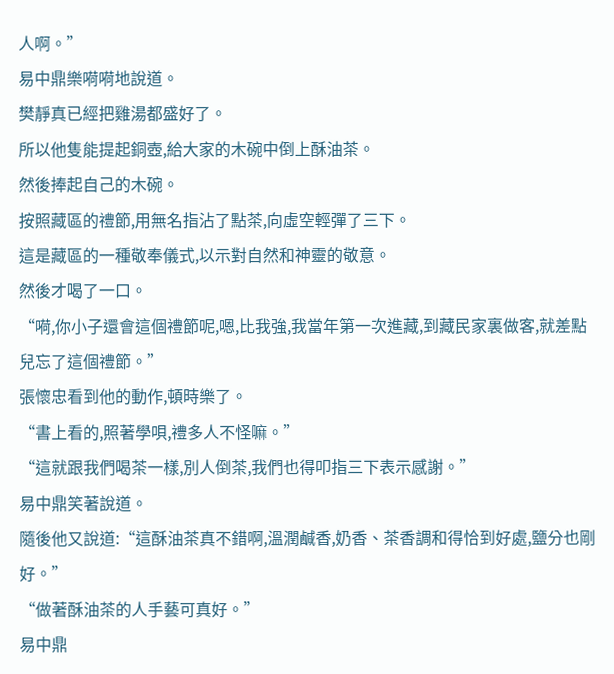人啊。”
易中鼎樂嗬嗬地說道。
樊靜真已經把雞湯都盛好了。
所以他隻能提起銅壺,給大家的木碗中倒上酥油茶。
然後捧起自己的木碗。
按照藏區的禮節,用無名指沾了點茶,向虛空輕彈了三下。
這是藏區的一種敬奉儀式,以示對自然和神靈的敬意。
然後才喝了一口。
“嗬,你小子還會這個禮節呢,嗯,比我強,我當年第一次進藏,到藏民家裏做客,就差點兒忘了這個禮節。”
張懷忠看到他的動作,頓時樂了。
“書上看的,照著學唄,禮多人不怪嘛。”
“這就跟我們喝茶一樣,別人倒茶,我們也得叩指三下表示感謝。”
易中鼎笑著說道。
隨後他又說道:“這酥油茶真不錯啊,溫潤鹹香,奶香、茶香調和得恰到好處,鹽分也剛好。”
“做著酥油茶的人手藝可真好。”
易中鼎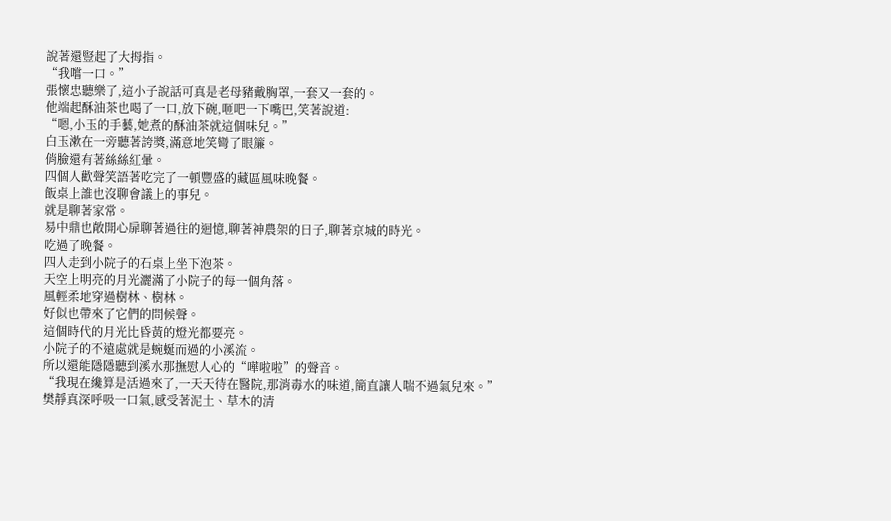說著還豎起了大拇指。
“我嚐一口。”
張懷忠聽樂了,這小子說話可真是老母豬戴胸罩,一套又一套的。
他端起酥油茶也喝了一口,放下碗,咂吧一下嘴巴,笑著說道:
“嗯,小玉的手藝,她煮的酥油茶就這個味兒。”
白玉漱在一旁聽著誇獎,滿意地笑彎了眼簾。
俏臉還有著絲絲紅暈。
四個人歡聲笑語著吃完了一頓豐盛的藏區風味晚餐。
飯桌上誰也沒聊會議上的事兒。
就是聊著家常。
易中鼎也敞開心扉聊著過往的迴憶,聊著神農架的日子,聊著京城的時光。
吃過了晚餐。
四人走到小院子的石桌上坐下泡茶。
天空上明亮的月光灑滿了小院子的每一個角落。
風輕柔地穿過樹林、樹林。
好似也帶來了它們的問候聲。
這個時代的月光比昏黃的燈光都要亮。
小院子的不遠處就是蜿蜒而過的小溪流。
所以還能隱隱聽到溪水那撫慰人心的“嘩啦啦”的聲音。
“我現在纔算是活過來了,一天天待在醫院,那消毒水的味道,簡直讓人喘不過氣兒來。”
樊靜真深呼吸一口氣,感受著泥土、草木的清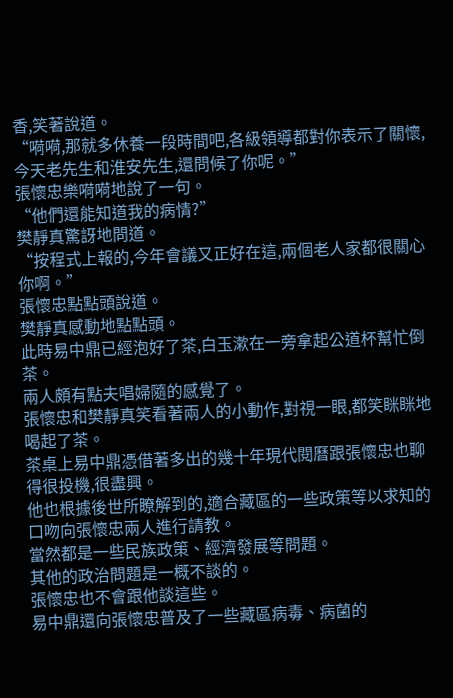香,笑著說道。
“嗬嗬,那就多休養一段時間吧,各級領導都對你表示了關懷,今天老先生和淮安先生,還問候了你呢。”
張懷忠樂嗬嗬地說了一句。
“他們還能知道我的病情?”
樊靜真驚訝地問道。
“按程式上報的,今年會議又正好在這,兩個老人家都很關心你啊。”
張懷忠點點頭說道。
樊靜真感動地點點頭。
此時易中鼎已經泡好了茶,白玉漱在一旁拿起公道杯幫忙倒茶。
兩人頗有點夫唱婦隨的感覺了。
張懷忠和樊靜真笑看著兩人的小動作,對視一眼,都笑眯眯地喝起了茶。
茶桌上易中鼎憑借著多出的幾十年現代閱曆跟張懷忠也聊得很投機,很盡興。
他也根據後世所瞭解到的,適合藏區的一些政策等以求知的口吻向張懷忠兩人進行請教。
當然都是一些民族政策、經濟發展等問題。
其他的政治問題是一概不談的。
張懷忠也不會跟他談這些。
易中鼎還向張懷忠普及了一些藏區病毒、病菌的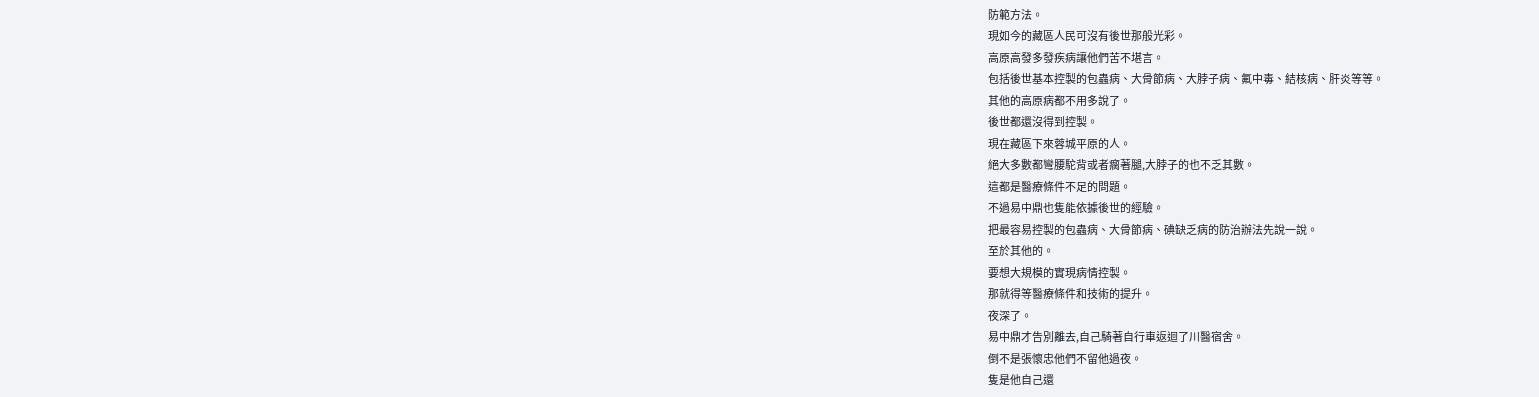防範方法。
現如今的藏區人民可沒有後世那般光彩。
高原高發多發疾病讓他們苦不堪言。
包括後世基本控製的包蟲病、大骨節病、大脖子病、氟中毒、結核病、肝炎等等。
其他的高原病都不用多說了。
後世都還沒得到控製。
現在藏區下來蓉城平原的人。
絕大多數都彎腰駝背或者瘸著腿,大脖子的也不乏其數。
這都是醫療條件不足的問題。
不過易中鼎也隻能依據後世的經驗。
把最容易控製的包蟲病、大骨節病、碘缺乏病的防治辦法先說一說。
至於其他的。
要想大規模的實現病情控製。
那就得等醫療條件和技術的提升。
夜深了。
易中鼎才告別離去,自己騎著自行車返迴了川醫宿舍。
倒不是張懷忠他們不留他過夜。
隻是他自己還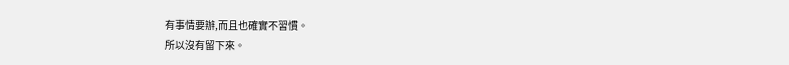有事情要辦,而且也確實不習慣。
所以沒有留下來。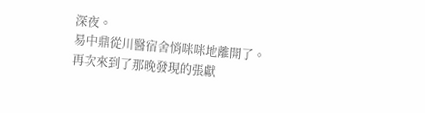深夜。
易中鼎從川醫宿舍悄咪咪地離開了。
再次來到了那晚發現的張獻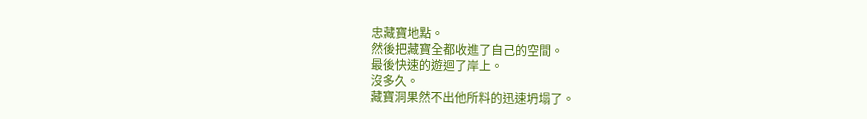忠藏寶地點。
然後把藏寶全都收進了自己的空間。
最後快速的遊迴了岸上。
沒多久。
藏寶洞果然不出他所料的迅速坍塌了。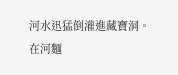河水迅猛倒灌進藏寶洞。
在河麵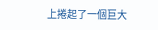上捲起了一個巨大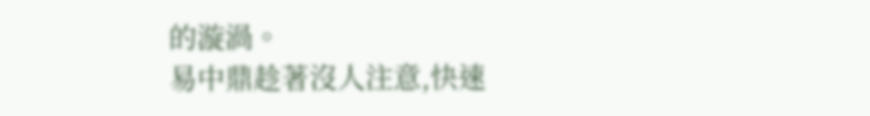的漩渦。
易中鼎趁著沒人注意,快速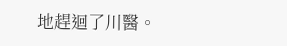地趕迴了川醫。